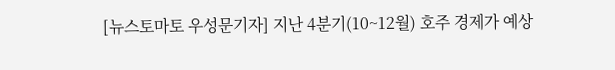[뉴스토마토 우성문기자] 지난 4분기(10~12월) 호주 경제가 예상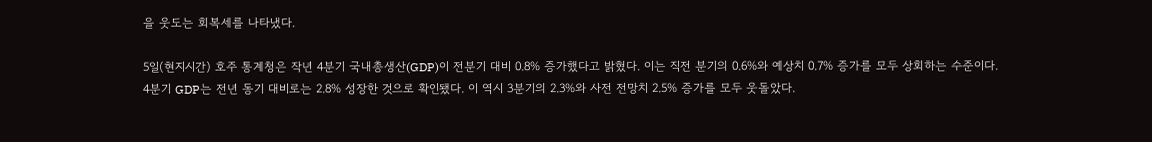을 웃도는 회복세를 나타냈다.

5일(현지시간) 호주 통계청은 작년 4분기 국내총생산(GDP)이 전분기 대비 0.8% 증가했다고 밝혔다. 이는 직전 분기의 0.6%와 예상치 0.7% 증가를 모두 상회하는 수준이다.
4분기 GDP는 전년 동기 대비로는 2.8% 성장한 것으로 확인됐다. 이 역시 3분기의 2.3%와 사전 전망치 2.5% 증가를 모두 웃돌았다.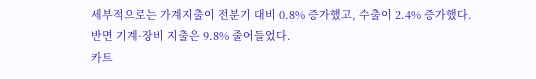세부적으로는 가계지출이 전분기 대비 0.8% 증가했고, 수출이 2.4% 증가했다.
반면 기계·장비 지출은 9.8% 줄어들었다.
카트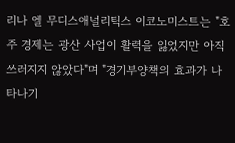리나 엘 무디스애널리틱스 이코노미스트는 "호주 경제는 광산 사업이 활력을 잃었지만 아직 쓰러지지 않았다"며 "경기부양책의 효과가 나타나기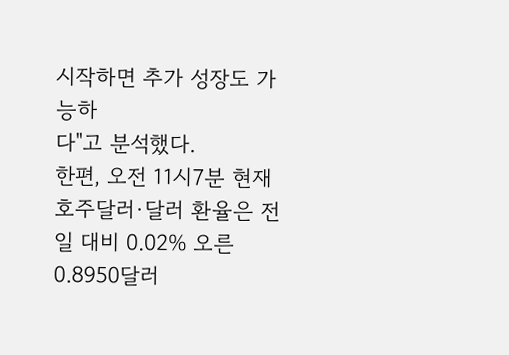시작하면 추가 성장도 가능하
다"고 분석했다.
한편, 오전 11시7분 현재 호주달러·달러 환율은 전일 대비 0.02% 오른 0.8950달러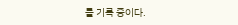를 기록 중이다.